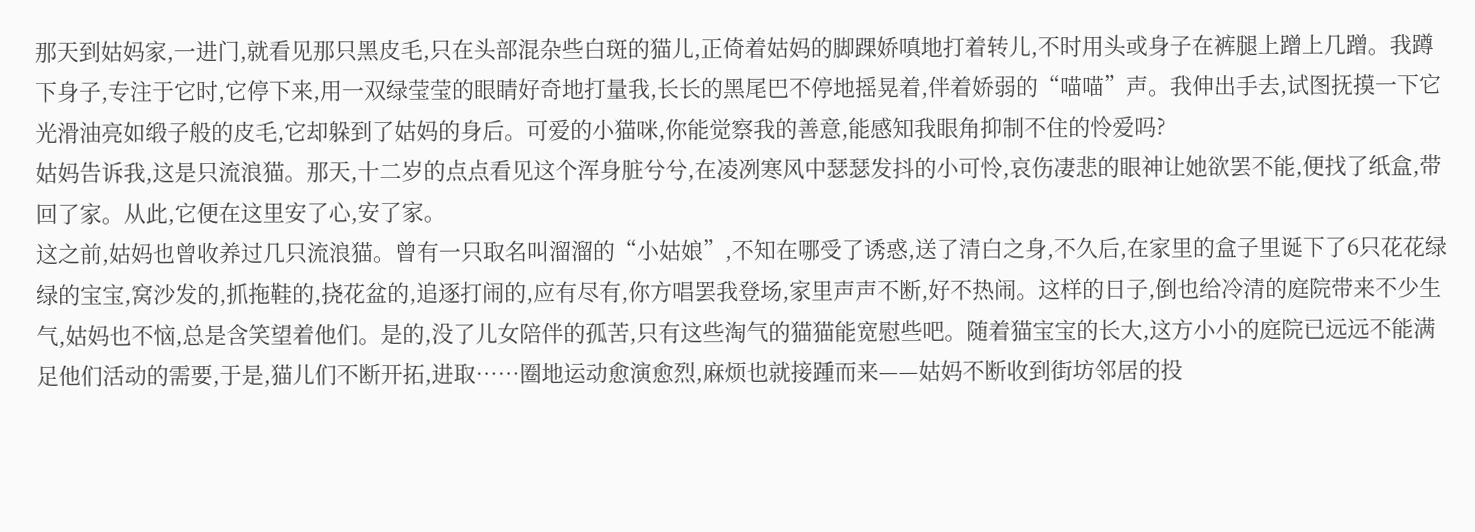那天到姑妈家,一进门,就看见那只黑皮毛,只在头部混杂些白斑的猫儿,正倚着姑妈的脚踝娇嗔地打着转儿,不时用头或身子在裤腿上蹭上几蹭。我蹲下身子,专注于它时,它停下来,用一双绿莹莹的眼睛好奇地打量我,长长的黑尾巴不停地摇晃着,伴着娇弱的“喵喵”声。我伸出手去,试图抚摸一下它光滑油亮如缎子般的皮毛,它却躲到了姑妈的身后。可爱的小猫咪,你能觉察我的善意,能感知我眼角抑制不住的怜爱吗?
姑妈告诉我,这是只流浪猫。那天,十二岁的点点看见这个浑身脏兮兮,在凌冽寒风中瑟瑟发抖的小可怜,哀伤凄悲的眼神让她欲罢不能,便找了纸盒,带回了家。从此,它便在这里安了心,安了家。
这之前,姑妈也曾收养过几只流浪猫。曾有一只取名叫溜溜的“小姑娘”,不知在哪受了诱惑,送了清白之身,不久后,在家里的盒子里诞下了6只花花绿绿的宝宝,窝沙发的,抓拖鞋的,挠花盆的,追逐打闹的,应有尽有,你方唱罢我登场,家里声声不断,好不热闹。这样的日子,倒也给冷清的庭院带来不少生气,姑妈也不恼,总是含笑望着他们。是的,没了儿女陪伴的孤苦,只有这些淘气的猫猫能宽慰些吧。随着猫宝宝的长大,这方小小的庭院已远远不能满足他们活动的需要,于是,猫儿们不断开拓,进取……圈地运动愈演愈烈,麻烦也就接踵而来——姑妈不断收到街坊邻居的投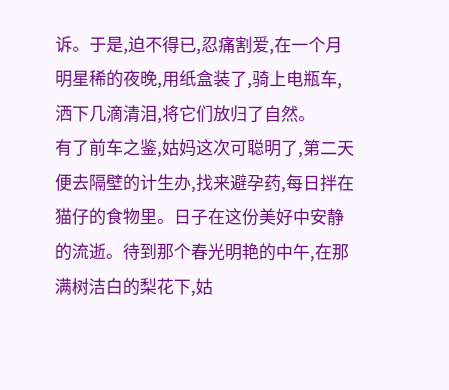诉。于是,迫不得已,忍痛割爱,在一个月明星稀的夜晚,用纸盒装了,骑上电瓶车,洒下几滴清泪,将它们放归了自然。
有了前车之鉴,姑妈这次可聪明了,第二天便去隔壁的计生办,找来避孕药,每日拌在猫仔的食物里。日子在这份美好中安静的流逝。待到那个春光明艳的中午,在那满树洁白的梨花下,姑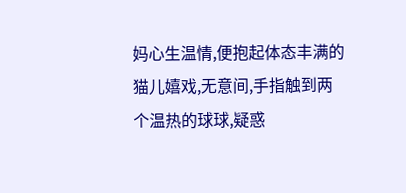妈心生温情,便抱起体态丰满的猫儿嬉戏,无意间,手指触到两个温热的球球,疑惑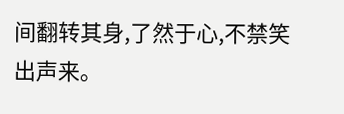间翻转其身,了然于心,不禁笑出声来。